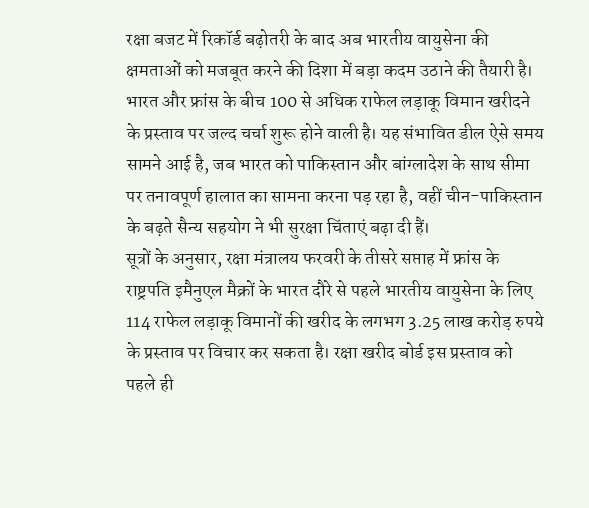रक्षा बजट में रिकॉर्ड बढ़ोतरी के बाद अब भारतीय वायुसेना की क्षमताओं को मजबूत करने की दिशा में बड़ा कदम उठाने की तैयारी है। भारत और फ्रांस के बीच 100 से अधिक राफेल लड़ाकू विमान खरीदने के प्रस्ताव पर जल्द चर्चा शुरू होने वाली है। यह संभावित डील ऐसे समय सामने आई है, जब भारत को पाकिस्तान और बांग्लादेश के साथ सीमा पर तनावपूर्ण हालात का सामना करना पड़ रहा है, वहीं चीन-पाकिस्तान के बढ़ते सैन्य सहयोग ने भी सुरक्षा चिंताएं बढ़ा दी हैं।
सूत्रों के अनुसार, रक्षा मंत्रालय फरवरी के तीसरे सप्ताह में फ्रांस के राष्ट्रपति इमैनुएल मैक्रों के भारत दौरे से पहले भारतीय वायुसेना के लिए 114 राफेल लड़ाकू विमानों की खरीद के लगभग 3.25 लाख करोड़ रुपये के प्रस्ताव पर विचार कर सकता है। रक्षा खरीद बोर्ड इस प्रस्ताव को पहले ही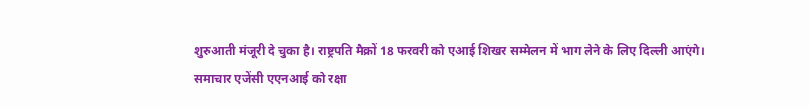शुरुआती मंजूरी दे चुका है। राष्ट्रपति मैक्रों 18 फरवरी को एआई शिखर सम्मेलन में भाग लेने के लिए दिल्ली आएंगे।
समाचार एजेंसी एएनआई को रक्षा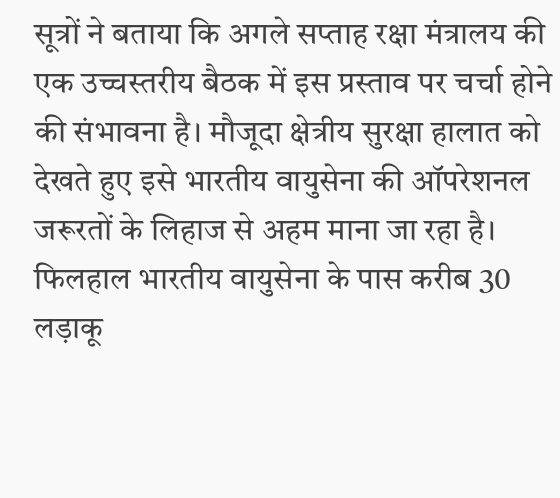सूत्रों ने बताया कि अगले सप्ताह रक्षा मंत्रालय की एक उच्चस्तरीय बैठक में इस प्रस्ताव पर चर्चा होने की संभावना है। मौजूदा क्षेत्रीय सुरक्षा हालात को देखते हुए इसे भारतीय वायुसेना की ऑपरेशनल जरूरतों के लिहाज से अहम माना जा रहा है।
फिलहाल भारतीय वायुसेना के पास करीब 30 लड़ाकू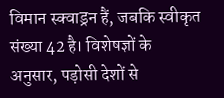विमान स्क्वाड्रन हैं, जबकि स्वीकृत संख्या 42 है। विशेषज्ञों के अनुसार, पड़ोसी देशों से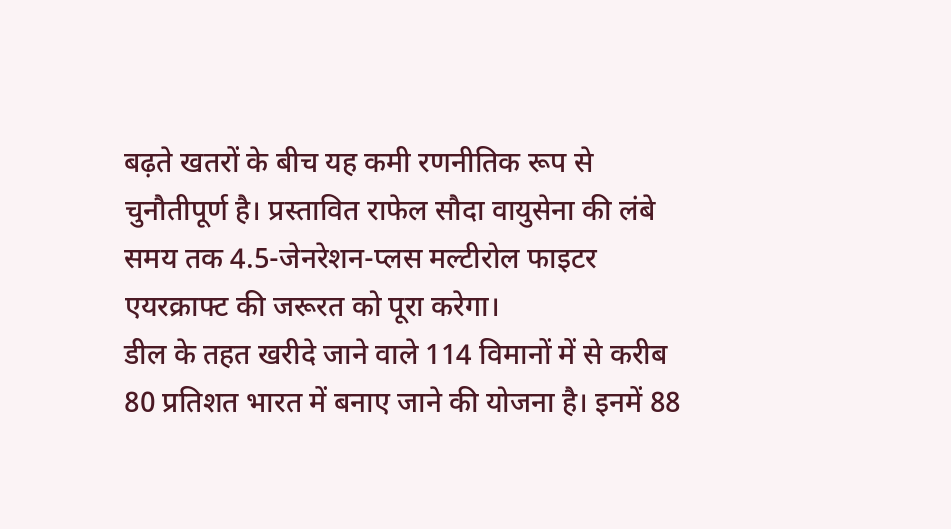बढ़ते खतरों के बीच यह कमी रणनीतिक रूप से चुनौतीपूर्ण है। प्रस्तावित राफेल सौदा वायुसेना की लंबे समय तक 4.5-जेनरेशन-प्लस मल्टीरोल फाइटर एयरक्राफ्ट की जरूरत को पूरा करेगा।
डील के तहत खरीदे जाने वाले 114 विमानों में से करीब 80 प्रतिशत भारत में बनाए जाने की योजना है। इनमें 88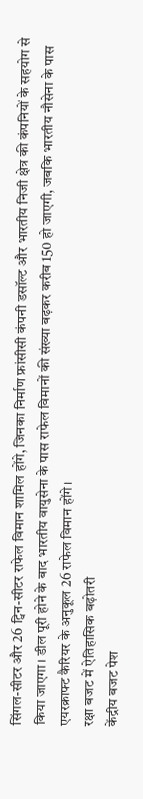सिंगल-सीटर और 26 ट्विन-सीटर राफेल विमान शामिल होंगे, जिनका निर्माण फ्रांसीसी कंपनी डसॉल्ट और भारतीय निजी क्षेत्र की कंपनियों के सहयोग से किया जाएगा। डील पूरी होने के बाद भारतीय वायुसेना के पास राफेल विमानों की संख्या बढ़कर करीब 150 हो जाएगी, जबकि भारतीय नौसेना के पास एयरक्राफ्ट कैरियर के अनुकूल 26 राफेल विमान होंगे।
रक्षा बजट में ऐतिहासिक बढ़ोतरी
केंद्रीय बजट पेश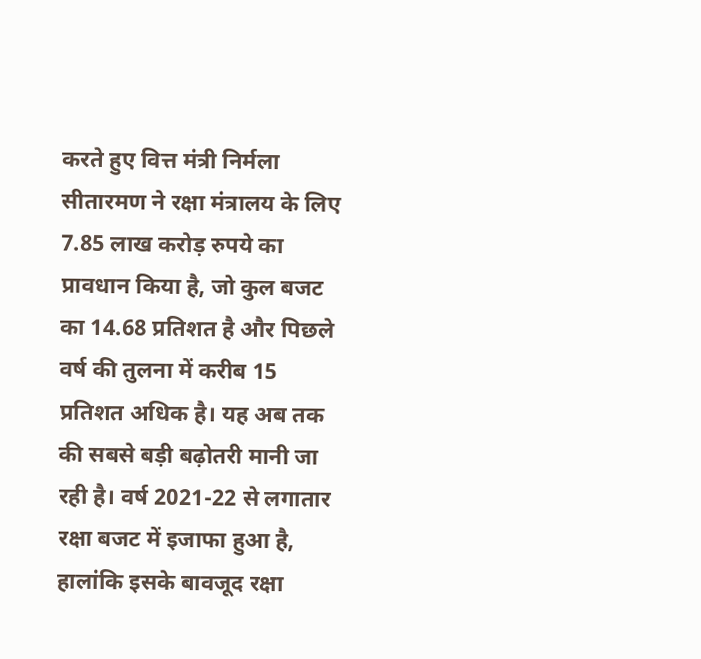करते हुए वित्त मंत्री निर्मला सीतारमण ने रक्षा मंत्रालय के लिए 7.85 लाख करोड़ रुपये का प्रावधान किया है, जो कुल बजट का 14.68 प्रतिशत है और पिछले वर्ष की तुलना में करीब 15 प्रतिशत अधिक है। यह अब तक की सबसे बड़ी बढ़ोतरी मानी जा रही है। वर्ष 2021-22 से लगातार रक्षा बजट में इजाफा हुआ है, हालांकि इसके बावजूद रक्षा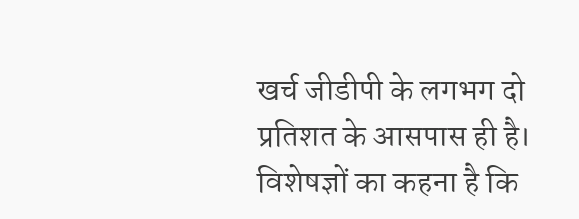खर्च जीडीपी के लगभग दो प्रतिशत के आसपास ही है।
विशेषज्ञों का कहना है कि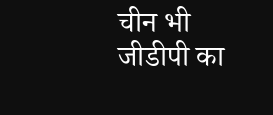चीन भी जीडीपी का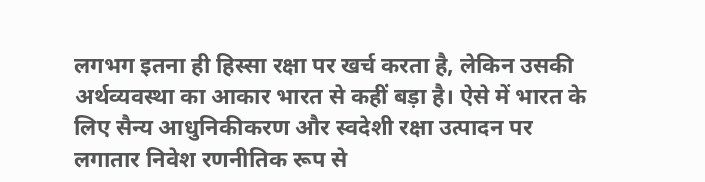लगभग इतना ही हिस्सा रक्षा पर खर्च करता है, लेकिन उसकी अर्थव्यवस्था का आकार भारत से कहीं बड़ा है। ऐसे में भारत के लिए सैन्य आधुनिकीकरण और स्वदेशी रक्षा उत्पादन पर लगातार निवेश रणनीतिक रूप से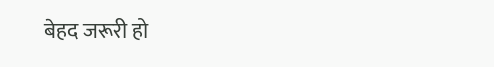बेहद जरूरी हो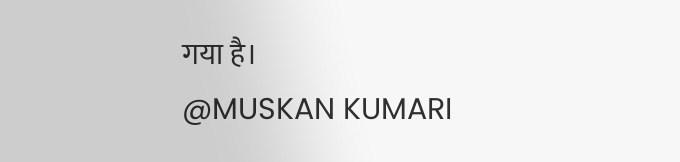गया है।
@MUSKAN KUMARI